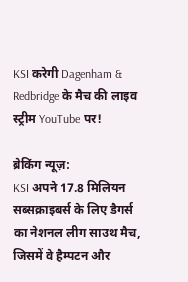KSI करेगी Dagenham & Redbridge के मैच की लाइव स्ट्रीम YouTube पर!

ब्रेकिंग न्यूज़:
KSI अपने 17.8 मिलियन सब्सक्राइबर्स के लिए डैगर्स का नेशनल लीग साउथ मैच, जिसमें वे हैम्पटन और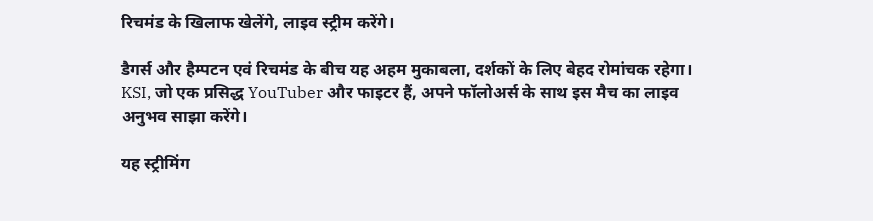रिचमंड के खिलाफ खेलेंगे, लाइव स्ट्रीम करेंगे।

डैगर्स और हैम्पटन एवं रिचमंड के बीच यह अहम मुकाबला, दर्शकों के लिए बेहद रोमांचक रहेगा। KSI, जो एक प्रसिद्ध YouTuber और फाइटर हैं, अपने फॉलोअर्स के साथ इस मैच का लाइव अनुभव साझा करेंगे।

यह स्ट्रीमिंग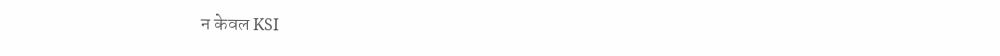न केवल KSI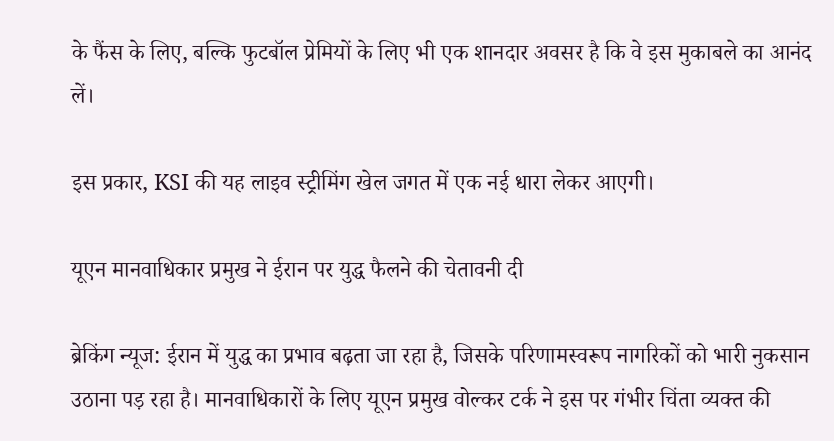के फैंस के लिए, बल्कि फुटबॉल प्रेमियों के लिए भी एक शानदार अवसर है कि वे इस मुकाबले का आनंद लें।

इस प्रकार, KSI की यह लाइव स्ट्रीमिंग खेल जगत में एक नई धारा लेकर आएगी।

यूएन मानवाधिकार प्रमुख ने ईरान पर युद्ध फैलने की चेतावनी दी

ब्रेकिंग न्यूज: ईरान में युद्ध का प्रभाव बढ़ता जा रहा है, जिसके परिणामस्वरूप नागरिकों को भारी नुकसान उठाना पड़ रहा है। मानवाधिकारों के लिए यूएन प्रमुख वोल्कर टर्क ने इस पर गंभीर चिंता व्यक्त की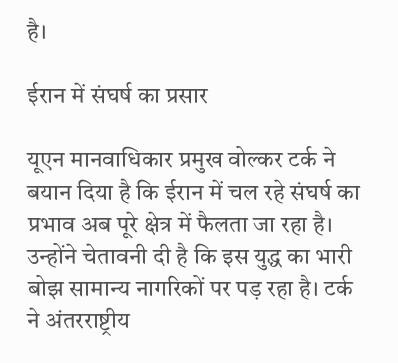है।

ईरान में संघर्ष का प्रसार

यूएन मानवाधिकार प्रमुख वोल्कर टर्क ने बयान दिया है कि ईरान में चल रहे संघर्ष का प्रभाव अब पूरे क्षेत्र में फैलता जा रहा है। उन्होंने चेतावनी दी है कि इस युद्ध का भारी बोझ सामान्य नागरिकों पर पड़ रहा है। टर्क ने अंतरराष्ट्रीय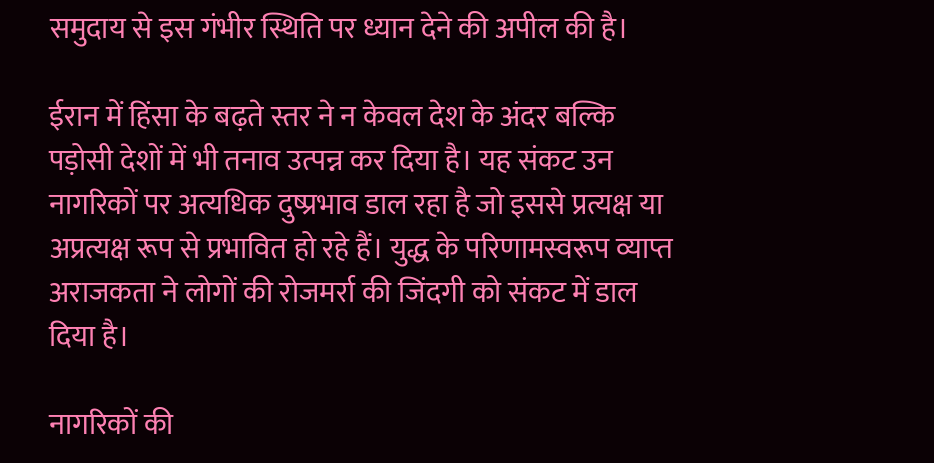समुदाय से इस गंभीर स्थिति पर ध्यान देने की अपील की है।

ईरान में हिंसा के बढ़ते स्तर ने न केवल देश के अंदर बल्कि पड़ोसी देशों में भी तनाव उत्पन्न कर दिया है। यह संकट उन नागरिकों पर अत्यधिक दुष्प्रभाव डाल रहा है जो इससे प्रत्यक्ष या अप्रत्यक्ष रूप से प्रभावित हो रहे हैं। युद्ध के परिणामस्वरूप व्याप्त अराजकता ने लोगों की रोजमर्रा की जिंदगी को संकट में डाल दिया है।

नागरिकों की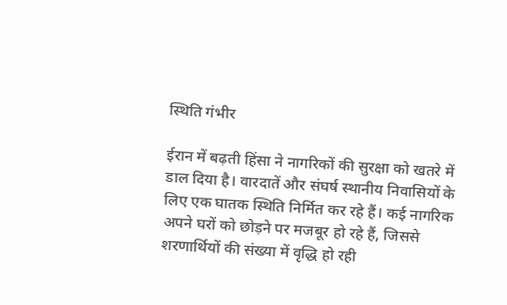स्थिति गंभीर

ईरान में बढ़ती हिंसा ने नागरिकों की सुरक्षा को खतरे में डाल दिया है। वारदातें और संघर्ष स्थानीय निवासियों के लिए एक घातक स्थिति निर्मित कर रहे हैं। कई नागरिक अपने घरों को छोड़ने पर मजबूर हो रहे हैं, जिससे शरणार्थियों की संख्या में वृद्धि हो रही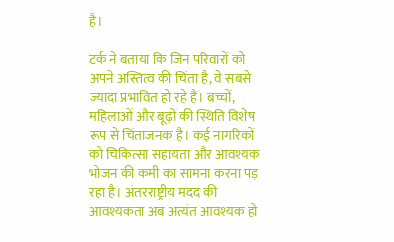है।

टर्क ने बताया कि जिन परिवारों को अपने अस्तित्व की चिंता है, वे सबसे ज्यादा प्रभावित हो रहे हैं। बच्चों, महिलाओं और बूढ़ों की स्थिति विशेष रूप से चिंताजनक है। कई नागरिकों को चिकित्सा सहायता और आवश्यक भोजन की कमी का सामना करना पड़ रहा है। अंतरराष्ट्रीय मदद की आवश्यकता अब अत्यंत आवश्यक हो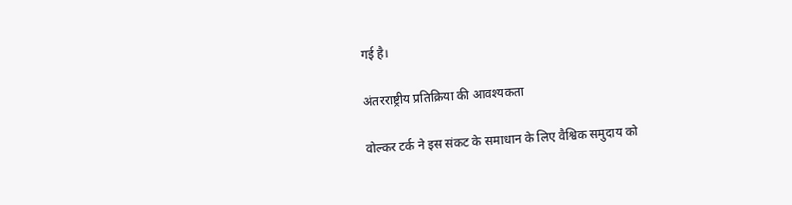गई है।

अंतरराष्ट्रीय प्रतिक्रिया की आवश्यकता

वोल्कर टर्क ने इस संकट के समाधान के लिए वैश्विक समुदाय को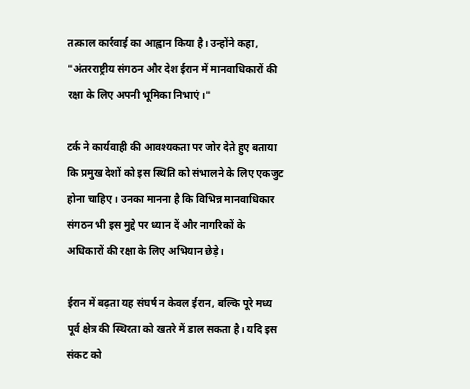तत्काल कार्रवाई का आह्वान किया है। उन्होंने कहा, "अंतरराष्ट्रीय संगठन और देश ईरान में मानवाधिकारों की रक्षा के लिए अपनी भूमिका निभाएं।"

टर्क ने कार्यवाही की आवश्यकता पर जोर देते हुए बताया कि प्रमुख देशों को इस स्थिति को संभालने के लिए एकजुट होना चाहिए। उनका मानना है कि विभिन्न मानवाधिकार संगठन भी इस मुद्दे पर ध्यान दें और नागरिकों के अधिकारों की रक्षा के लिए अभियान छेड़े।

ईरान में बढ़ता यह संघर्ष न केवल ईरान, बल्कि पूरे मध्य पूर्व क्षेत्र की स्थिरता को खतरे में डाल सकता है। यदि इस संकट को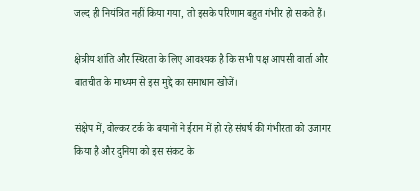जल्द ही नियंत्रित नहीं किया गया, तो इसके परिणाम बहुत गंभीर हो सकते हैं।

क्षेत्रीय शांति और स्थिरता के लिए आवश्यक है कि सभी पक्ष आपसी वार्ता और बातचीत के माध्यम से इस मुद्दे का समाधान खोजें।

संक्षेप में, वोल्कर टर्क के बयानों ने ईरान में हो रहे संघर्ष की गंभीरता को उजागर किया है और दुनिया को इस संकट के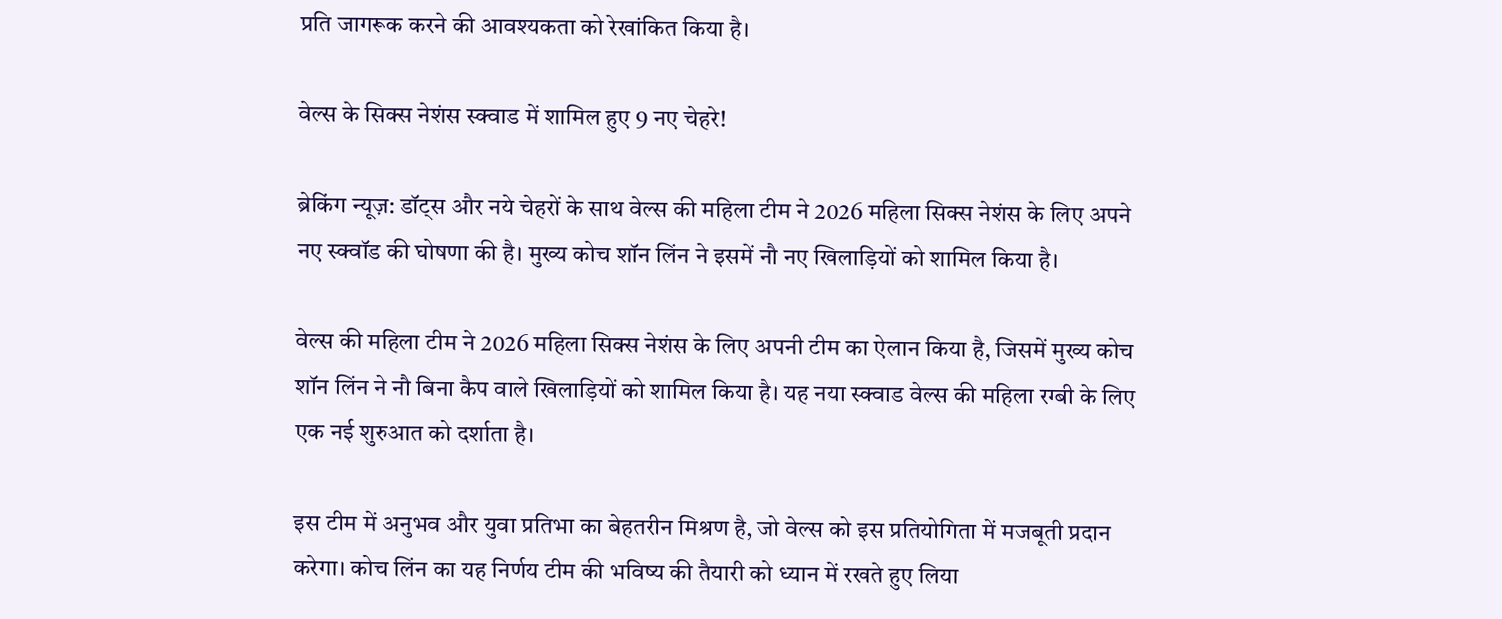प्रति जागरूक करने की आवश्यकता को रेखांकित किया है।

वेल्स के सिक्स नेशंस स्क्वाड में शामिल हुए 9 नए चेहरे!

ब्रेकिंग न्यूज़: डॉट्स और नये चेहरों के साथ वेल्स की महिला टीम ने 2026 महिला सिक्स नेशंस के लिए अपने नए स्क्वॉड की घोषणा की है। मुख्य कोच शॉन लिंन ने इसमें नौ नए खिलाड़ियों को शामिल किया है।

वेल्स की महिला टीम ने 2026 महिला सिक्स नेशंस के लिए अपनी टीम का ऐलान किया है, जिसमें मुख्य कोच शॉन लिंन ने नौ बिना कैप वाले खिलाड़ियों को शामिल किया है। यह नया स्क्वाड वेल्स की महिला रग्बी के लिए एक नई शुरुआत को दर्शाता है।

इस टीम में अनुभव और युवा प्रतिभा का बेहतरीन मिश्रण है, जो वेल्स को इस प्रतियोगिता में मजबूती प्रदान करेगा। कोच लिंन का यह निर्णय टीम की भविष्य की तैयारी को ध्यान में रखते हुए लिया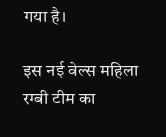गया है।

इस नई वेल्स महिला रग्बी टीम का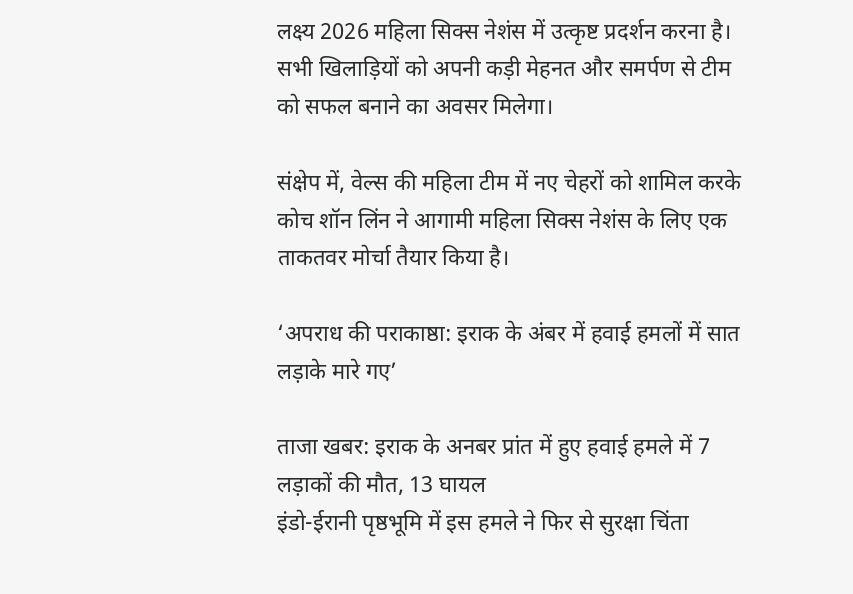लक्ष्य 2026 महिला सिक्स नेशंस में उत्कृष्ट प्रदर्शन करना है। सभी खिलाड़ियों को अपनी कड़ी मेहनत और समर्पण से टीम को सफल बनाने का अवसर मिलेगा।

संक्षेप में, वेल्स की महिला टीम में नए चेहरों को शामिल करके कोच शॉन लिंन ने आगामी महिला सिक्स नेशंस के लिए एक ताकतवर मोर्चा तैयार किया है।

‘अपराध की पराकाष्ठा: इराक के अंबर में हवाई हमलों में सात लड़ाके मारे गए’

ताजा खबर: इराक के अनबर प्रांत में हुए हवाई हमले में 7 लड़ाकों की मौत, 13 घायल
इंडो-ईरानी पृष्ठभूमि में इस हमले ने फिर से सुरक्षा चिंता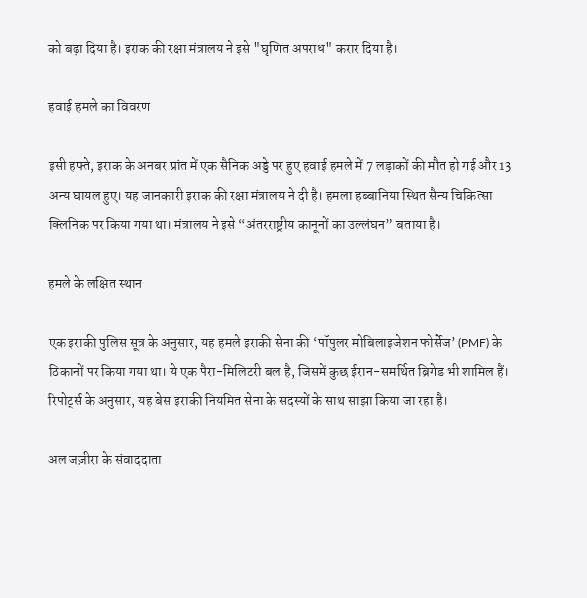को बढ़ा दिया है। इराक की रक्षा मंत्रालय ने इसे "घृणित अपराध" करार दिया है।

हवाई हमले का विवरण

इसी हफ्ते, इराक के अनबर प्रांत में एक सैनिक अड्डे पर हुए हवाई हमले में 7 लड़ाकों की मौत हो गई और 13 अन्य घायल हुए। यह जानकारी इराक की रक्षा मंत्रालय ने दी है। हमला हब्बानिया स्थित सैन्य चिकित्सा क्लिनिक पर किया गया था। मंत्रालय ने इसे “अंतरराष्ट्रीय कानूनों का उल्लंघन” बताया है।

हमले के लक्षित स्थान

एक इराकी पुलिस सूत्र के अनुसार, यह हमले इराकी सेना की ‘पॉपुलर मोबिलाइजेशन फोर्सेज’ (PMF) के ठिकानों पर किया गया था। ये एक पैरा-मिलिटरी बल है, जिसमें कुछ ईरान-समर्थित ब्रिगेड भी शामिल हैं। रिपोर्ट्स के अनुसार, यह बेस इराकी नियमित सेना के सदस्यों के साथ साझा किया जा रहा है।

अल जज़ीरा के संवाददाता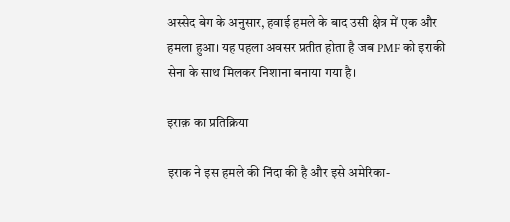अस्सेद बेग के अनुसार, हवाई हमले के बाद उसी क्षेत्र में एक और हमला हुआ। यह पहला अवसर प्रतीत होता है जब PMF को इराकी सेना के साथ मिलकर निशाना बनाया गया है।

इराक़ का प्रतिक्रिया

इराक ने इस हमले की निंदा की है और इसे अमेरिका-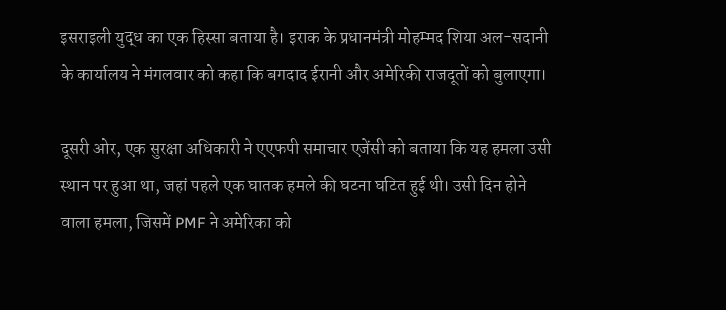इसराइली युद्ध का एक हिस्सा बताया है। इराक के प्रधानमंत्री मोहम्मद शिया अल-सदानी के कार्यालय ने मंगलवार को कहा कि बगदाद ईरानी और अमेरिकी राजदूतों को बुलाएगा।

दूसरी ओर, एक सुरक्षा अधिकारी ने एएफपी समाचार एजेंसी को बताया कि यह हमला उसी स्थान पर हुआ था, जहां पहले एक घातक हमले की घटना घटित हुई थी। उसी दिन होने वाला हमला, जिसमें PMF ने अमेरिका को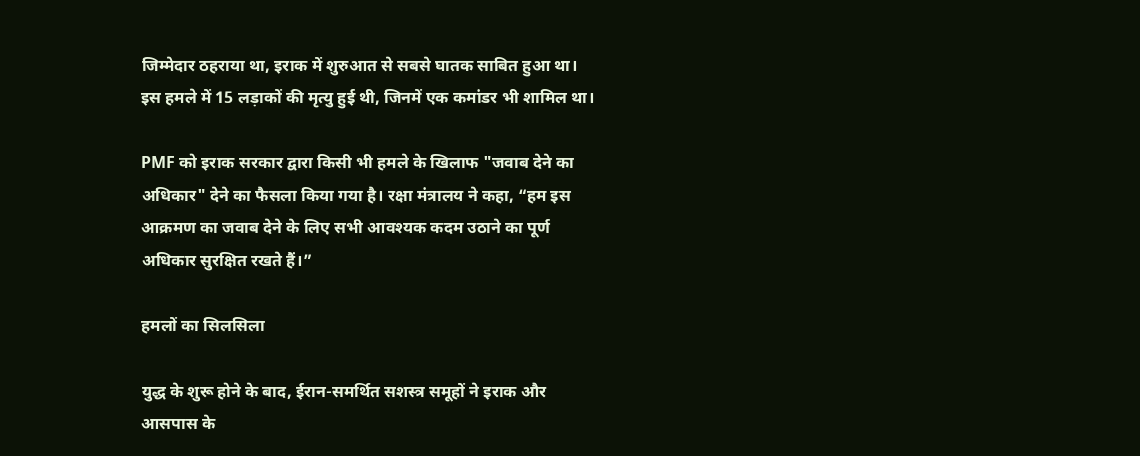जिम्मेदार ठहराया था, इराक में शुरुआत से सबसे घातक साबित हुआ था। इस हमले में 15 लड़ाकों की मृत्यु हुई थी, जिनमें एक कमांडर भी शामिल था।

PMF को इराक सरकार द्वारा किसी भी हमले के खिलाफ "जवाब देने का अधिकार" देने का फैसला किया गया है। रक्षा मंत्रालय ने कहा, “हम इस आक्रमण का जवाब देने के लिए सभी आवश्यक कदम उठाने का पूर्ण अधिकार सुरक्षित रखते हैं।”

हमलों का सिलसिला

युद्ध के शुरू होने के बाद, ईरान-समर्थित सशस्त्र समूहों ने इराक और आसपास के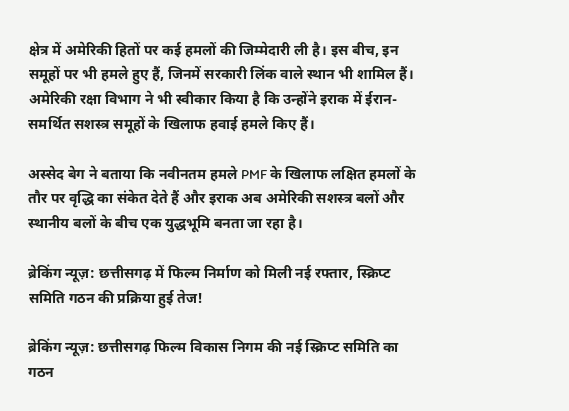क्षेत्र में अमेरिकी हितों पर कई हमलों की जिम्मेदारी ली है। इस बीच, इन समूहों पर भी हमले हुए हैं, जिनमें सरकारी लिंक वाले स्थान भी शामिल हैं। अमेरिकी रक्षा विभाग ने भी स्वीकार किया है कि उन्होंने इराक में ईरान-समर्थित सशस्त्र समूहों के खिलाफ हवाई हमले किए हैं।

अस्सेद बेग ने बताया कि नवीनतम हमले PMF के खिलाफ लक्षित हमलों के तौर पर वृद्धि का संकेत देते हैं और इराक अब अमेरिकी सशस्त्र बलों और स्थानीय बलों के बीच एक युद्धभूमि बनता जा रहा है।

ब्रेकिंग न्यूज़: छत्तीसगढ़ में फिल्म निर्माण को मिली नई रफ्तार, स्क्रिप्ट समिति गठन की प्रक्रिया हुई तेज!

ब्रेकिंग न्यूज़: छत्तीसगढ़ फिल्म विकास निगम की नई स्क्रिप्ट समिति का गठन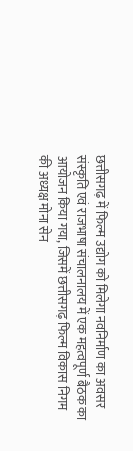छत्तीसगढ़ में फिल्म उद्योग को मिलेगा नवनिर्माण का अवसर
संस्कृति एवं राजभाषा संचालनालय में एक महत्वपूर्ण बैठक का आयोजन किया गया, जिसमें छत्तीसगढ़ फिल्म विकास निगम की अध्यक्ष मोना सेन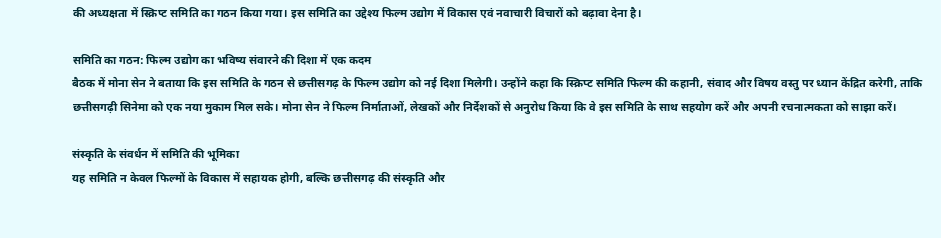की अध्यक्षता में स्क्रिप्ट समिति का गठन किया गया। इस समिति का उद्देश्य फिल्म उद्योग में विकास एवं नवाचारी विचारों को बढ़ावा देना है।

समिति का गठन: फिल्म उद्योग का भविष्य संवारने की दिशा में एक कदम
बैठक में मोना सेन ने बताया कि इस समिति के गठन से छत्तीसगढ़ के फिल्म उद्योग को नई दिशा मिलेगी। उन्होंने कहा कि स्क्रिप्ट समिति फिल्म की कहानी, संवाद और विषय वस्तु पर ध्यान केंद्रित करेगी, ताकि छत्तीसगढ़ी सिनेमा को एक नया मुकाम मिल सके। मोना सेन ने फिल्म निर्माताओं, लेखकों और निर्देशकों से अनुरोध किया कि वे इस समिति के साथ सहयोग करें और अपनी रचनात्मकता को साझा करें।

संस्कृति के संवर्धन में समिति की भूमिका
यह समित‍ि न केवल फिल्मों के विकास में सहायक होगी, बल्कि छत्तीसगढ़ की संस्कृति और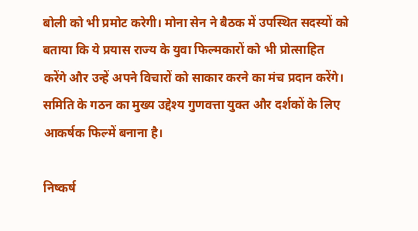बोली को भी प्रमोट करेगी। मोना सेन ने बैठक में उपस्थित सदस्यों को बताया कि ये प्रयास राज्य के युवा फिल्मकारों को भी प्रोत्साहित करेंगे और उन्हें अपने विचारों को साकार करने का मंच प्रदान करेंगे। समिति के गठन का मुख्य उद्देश्य गुणवत्ता युक्त और दर्शकों के लिए आकर्षक फिल्में बनाना है।

निष्कर्ष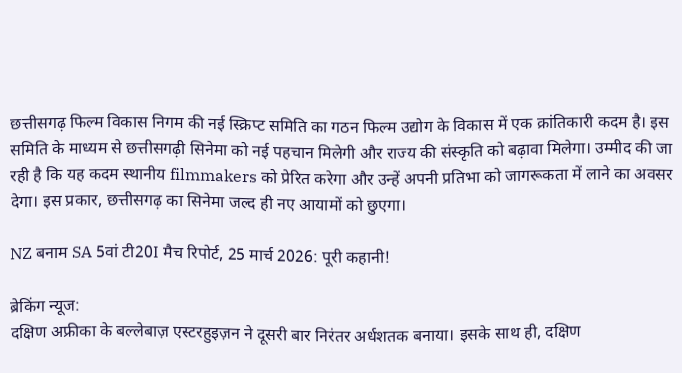छत्तीसगढ़ फिल्म विकास निगम की नई स्क्रिप्ट समिति का गठन फिल्म उद्योग के विकास में एक क्रांतिकारी कदम है। इस समिति के माध्यम से छत्तीसगढ़ी सिनेमा को नई पहचान मिलेगी और राज्य की संस्कृति को बढ़ावा मिलेगा। उम्मीद की जा रही है कि यह कदम स्थानीय filmmakers को प्रेरित करेगा और उन्हें अपनी प्रतिभा को जागरूकता में लाने का अवसर देगा। इस प्रकार, छत्तीसगढ़ का सिनेमा जल्द ही नए आयामों को छुएगा।

NZ बनाम SA 5वां टी20I मैच रिपोर्ट, 25 मार्च 2026: पूरी कहानी!

ब्रेकिंग न्यूज:
दक्षिण अफ्रीका के बल्लेबाज़ एस्टरहुइज़न ने दूसरी बार निरंतर अर्धशतक बनाया। इसके साथ ही, दक्षिण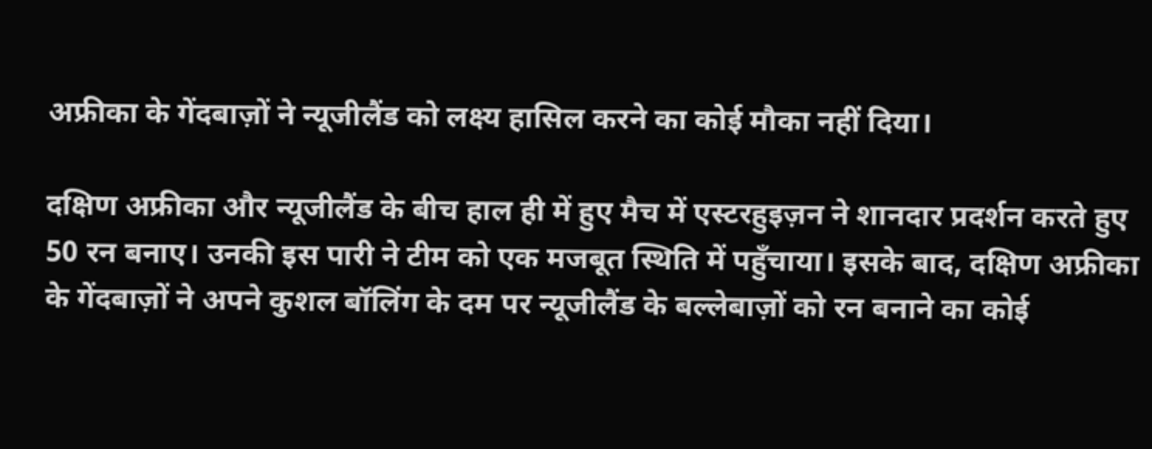अफ्रीका के गेंदबाज़ों ने न्यूजीलैंड को लक्ष्य हासिल करने का कोई मौका नहीं दिया।

दक्षिण अफ्रीका और न्यूजीलैंड के बीच हाल ही में हुए मैच में एस्टरहुइज़न ने शानदार प्रदर्शन करते हुए 50 रन बनाए। उनकी इस पारी ने टीम को एक मजबूत स्थिति में पहुँचाया। इसके बाद, दक्षिण अफ्रीका के गेंदबाज़ों ने अपने कुशल बॉलिंग के दम पर न्यूजीलैंड के बल्लेबाज़ों को रन बनाने का कोई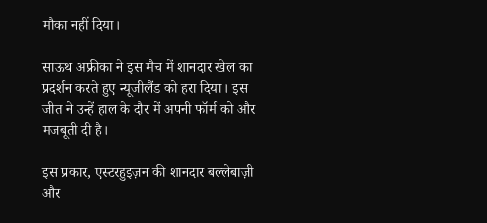मौका नहीं दिया।

साऊथ अफ्रीका ने इस मैच में शानदार खेल का प्रदर्शन करते हुए न्यूजीलैंड को हरा दिया। इस जीत ने उन्हें हाल के दौर में अपनी फॉर्म को और मजबूती दी है।

इस प्रकार, एस्टरहुइज़न की शानदार बल्लेबाज़ी और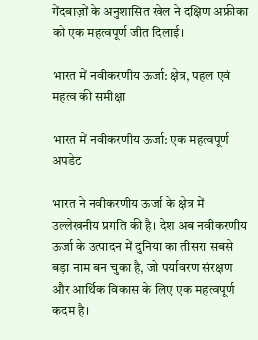गेंदबाज़ों के अनुशासित खेल ने दक्षिण अफ्रीका को एक महत्वपूर्ण जीत दिलाई।

भारत में नवीकरणीय ऊर्जा: क्षेत्र, पहल एवं महत्व की समीक्षा

भारत में नवीकरणीय ऊर्जा: एक महत्वपूर्ण अपडेट

भारत ने नवीकरणीय ऊर्जा के क्षेत्र में उल्लेखनीय प्रगति की है। देश अब नवीकरणीय ऊर्जा के उत्पादन में दुनिया का तीसरा सबसे बड़ा नाम बन चुका है, जो पर्यावरण संरक्षण और आर्थिक विकास के लिए एक महत्वपूर्ण कदम है।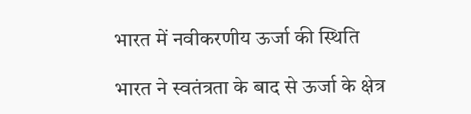भारत में नवीकरणीय ऊर्जा की स्थिति

भारत ने स्वतंत्रता के बाद से ऊर्जा के क्षेत्र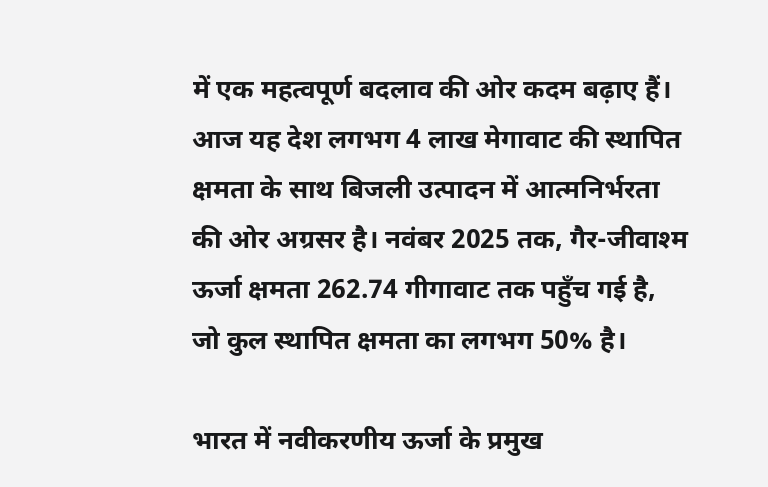में एक महत्वपूर्ण बदलाव की ओर कदम बढ़ाए हैं। आज यह देश लगभग 4 लाख मेगावाट की स्थापित क्षमता के साथ बिजली उत्पादन में आत्मनिर्भरता की ओर अग्रसर है। नवंबर 2025 तक, गैर-जीवाश्म ऊर्जा क्षमता 262.74 गीगावाट तक पहुँच गई है, जो कुल स्थापित क्षमता का लगभग 50% है।

भारत में नवीकरणीय ऊर्जा के प्रमुख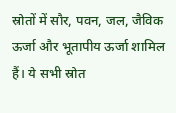स्रोतों में सौर, पवन, जल, जैविक ऊर्जा और भूतापीय ऊर्जा शामिल हैं। ये सभी स्रोत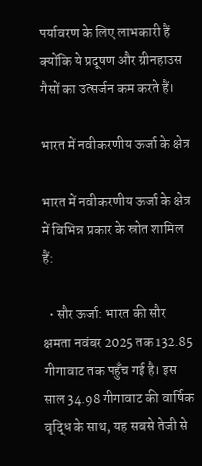पर्यावरण के लिए लाभकारी हैं क्योंकि ये प्रदूषण और ग्रीनहाउस गैसों का उत्सर्जन कम करते हैं।

भारत में नवीकरणीय ऊर्जा के क्षेत्र

भारत में नवीकरणीय ऊर्जा के क्षेत्र में विभिन्न प्रकार के स्रोत शामिल हैं:

  • सौर ऊर्जा: भारत की सौर क्षमता नवंबर 2025 तक 132.85 गीगावाट तक पहुँच गई है। इस साल 34.98 गीगावाट की वार्षिक वृद्धि के साथ, यह सबसे तेजी से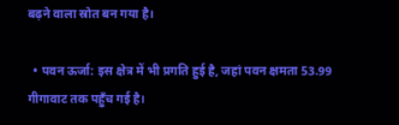बढ़ने वाला स्रोत बन गया है।

  • पवन ऊर्जा: इस क्षेत्र में भी प्रगति हुई है, जहां पवन क्षमता 53.99 गीगावाट तक पहुँच गई है।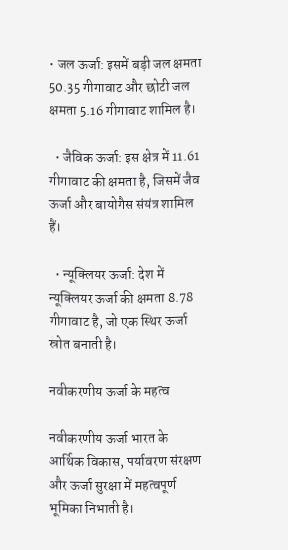• जल ऊर्जा: इसमें बड़ी जल क्षमता 50.35 गीगावाट और छोटी जल क्षमता 5.16 गीगावाट शामिल है।

  • जैविक ऊर्जा: इस क्षेत्र में 11.61 गीगावाट की क्षमता है, जिसमें जैव ऊर्जा और बायोगैस संयंत्र शामिल हैं।

  • न्यूक्लियर ऊर्जा: देश में न्यूक्लियर ऊर्जा की क्षमता 8.78 गीगावाट है, जो एक स्थिर ऊर्जा स्रोत बनाती है।

नवीकरणीय ऊर्जा के महत्व

नवीकरणीय ऊर्जा भारत के आर्थिक विकास, पर्यावरण संरक्षण और ऊर्जा सुरक्षा में महत्वपूर्ण भूमिका निभाती है।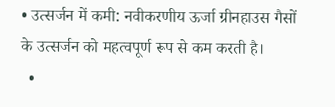• उत्सर्जन में कमी: नवीकरणीय ऊर्जा ग्रीनहाउस गैसों के उत्सर्जन को महत्वपूर्ण रूप से कम करती है।
  •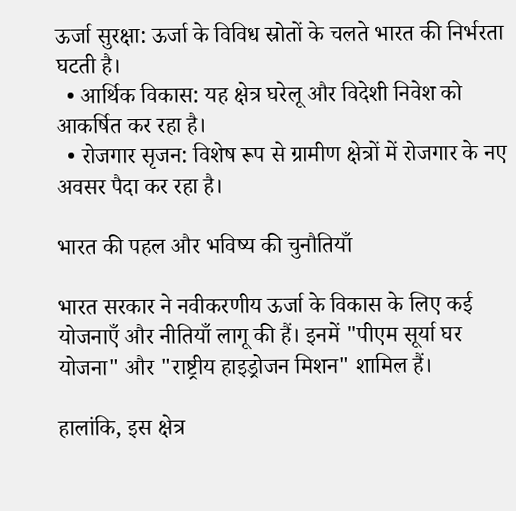ऊर्जा सुरक्षा: ऊर्जा के विविध स्रोतों के चलते भारत की निर्भरता घटती है।
  • आर्थिक विकास: यह क्षेत्र घरेलू और विदेशी निवेश को आकर्षित कर रहा है।
  • रोजगार सृजन: विशेष रूप से ग्रामीण क्षेत्रों में रोजगार के नए अवसर पैदा कर रहा है।

भारत की पहल और भविष्य की चुनौतियाँ

भारत सरकार ने नवीकरणीय ऊर्जा के विकास के लिए कई योजनाएँ और नीतियाँ लागू की हैं। इनमें "पीएम सूर्या घर योजना" और "राष्ट्रीय हाइड्रोजन मिशन" शामिल हैं।

हालांकि, इस क्षेत्र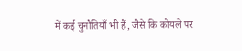में कई चुनौतियाँ भी हैं, जैसे कि कोयले पर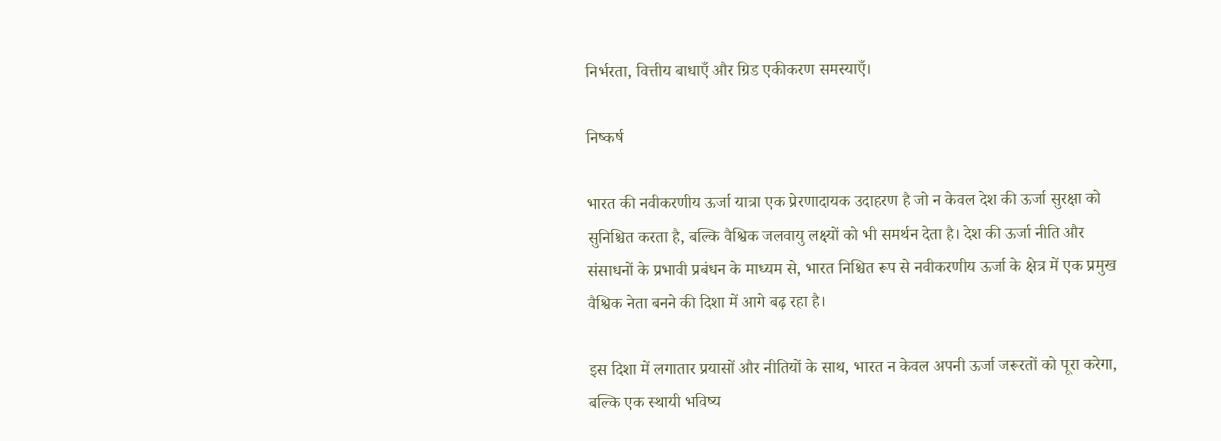निर्भरता, वित्तीय बाधाएँ और ग्रिड एकीकरण समस्याएँ।

निष्कर्ष

भारत की नवीकरणीय ऊर्जा यात्रा एक प्रेरणादायक उदाहरण है जो न केवल देश की ऊर्जा सुरक्षा को सुनिश्चित करता है, बल्कि वैश्विक जलवायु लक्ष्यों को भी समर्थन देता है। देश की ऊर्जा नीति और संसाधनों के प्रभावी प्रबंधन के माध्यम से, भारत निश्चित रूप से नवीकरणीय ऊर्जा के क्षेत्र में एक प्रमुख वैश्विक नेता बनने की दिशा में आगे बढ़ रहा है।

इस दिशा में लगातार प्रयासों और नीतियों के साथ, भारत न केवल अपनी ऊर्जा जरूरतों को पूरा करेगा, बल्कि एक स्थायी भविष्य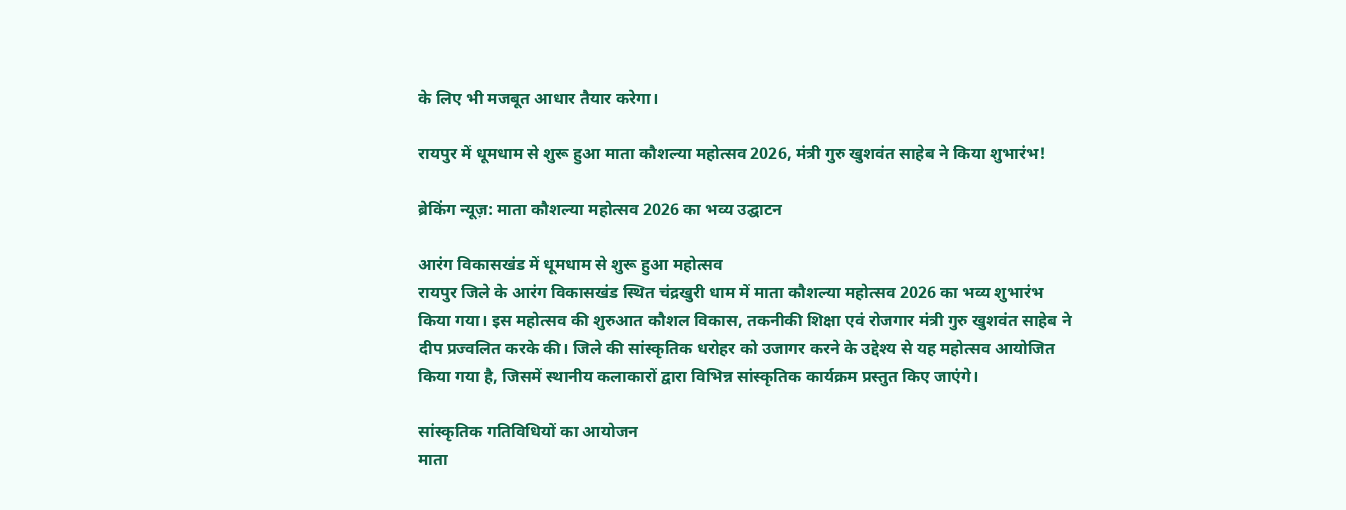के लिए भी मजबूत आधार तैयार करेगा।

रायपुर में धूमधाम से शुरू हुआ माता कौशल्या महोत्सव 2026, मंत्री गुरु खुशवंत साहेब ने किया शुभारंभ!

ब्रेकिंग न्यूज़: माता कौशल्या महोत्सव 2026 का भव्य उद्घाटन

आरंग विकासखंड में धूमधाम से शुरू हुआ महोत्सव
रायपुर जिले के आरंग विकासखंड स्थित चंद्रखुरी धाम में माता कौशल्या महोत्सव 2026 का भव्य शुभारंभ किया गया। इस महोत्सव की शुरुआत कौशल विकास, तकनीकी शिक्षा एवं रोजगार मंत्री गुरु खुशवंत साहेब ने दीप प्रज्वलित करके की। जिले की सांस्कृतिक धरोहर को उजागर करने के उद्देश्य से यह महोत्सव आयोजित किया गया है, जिसमें स्थानीय कलाकारों द्वारा विभिन्न सांस्कृतिक कार्यक्रम प्रस्तुत किए जाएंगे।

सांस्कृतिक गतिविधियों का आयोजन
माता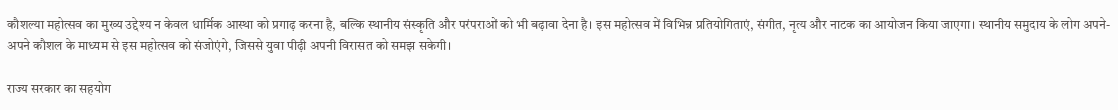कौशल्या महोत्सव का मुख्य उद्देश्य न केवल धार्मिक आस्था को प्रगाढ़ करना है, बल्कि स्थानीय संस्कृति और परंपराओं को भी बढ़ावा देना है। इस महोत्सव में विभिन्न प्रतियोगिताएं, संगीत, नृत्य और नाटक का आयोजन किया जाएगा। स्थानीय समुदाय के लोग अपने-अपने कौशल के माध्यम से इस महोत्सव को संजोएंगे, जिससे युवा पीढ़ी अपनी विरासत को समझ सकेगी।

राज्य सरकार का सहयोग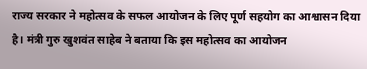राज्य सरकार ने महोत्सव के सफल आयोजन के लिए पूर्ण सहयोग का आश्वासन दिया है। मंत्री गुरु खुशवंत साहेब ने बताया कि इस महोत्सव का आयोजन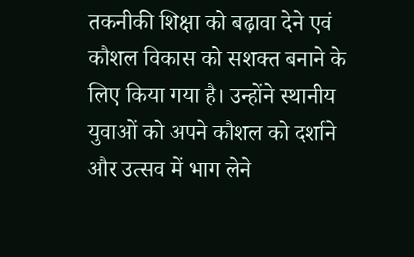तकनीकी शिक्षा को बढ़ावा देने एवं कौशल विकास को सशक्त बनाने के लिए किया गया है। उन्होंने स्थानीय युवाओं को अपने कौशल को दर्शाने और उत्सव में भाग लेने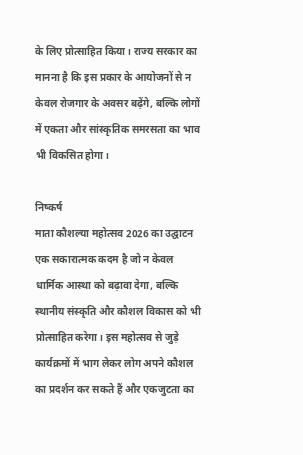के लिए प्रोत्साहित किया। राज्य सरकार का मानना है कि इस प्रकार के आयोजनों से न केवल रोजगार के अवसर बढ़ेंगे, बल्कि लोगों में एकता और सांस्कृतिक समरसता का भाव भी विकसित होगा।

निष्कर्ष
माता कौशल्या महोत्सव 2026 का उद्घाटन एक सकारात्मक कदम है जो न केवल धार्मिक आस्था को बढ़ावा देगा, बल्कि स्थानीय संस्कृति और कौशल विकास को भी प्रोत्साहित करेगा। इस महोत्सव से जुड़े कार्यक्रमों में भाग लेकर लोग अपने कौशल का प्रदर्शन कर सकते हैं और एकजुटता का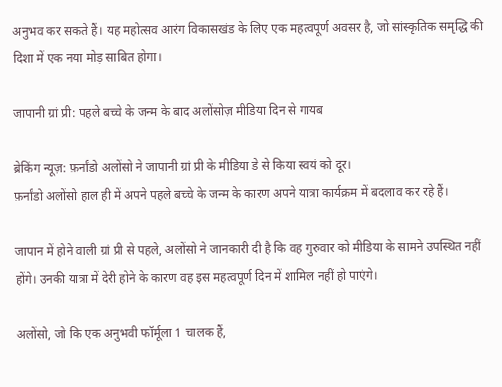अनुभव कर सकते हैं। यह महोत्सव आरंग विकासखंड के लिए एक महत्वपूर्ण अवसर है, जो सांस्कृतिक समृद्धि की दिशा में एक नया मोड़ साबित होगा।

जापानी ग्रां प्री: पहले बच्चे के जन्म के बाद अलोंसोज़ मीडिया दिन से गायब

ब्रेकिंग न्यूज़: फ़र्नांडो अलोंसो ने जापानी ग्रां प्री के मीडिया डे से किया स्वयं को दूर।
फ़र्नांडो अलोंसो हाल ही में अपने पहले बच्चे के जन्म के कारण अपने यात्रा कार्यक्रम में बदलाव कर रहे हैं।

जापान में होने वाली ग्रां प्री से पहले, अलोंसो ने जानकारी दी है कि वह गुरुवार को मीडिया के सामने उपस्थित नहीं होंगे। उनकी यात्रा में देरी होने के कारण वह इस महत्वपूर्ण दिन में शामिल नहीं हो पाएंगे।

अलोंसो, जो कि एक अनुभवी फॉर्मूला 1 चालक हैं,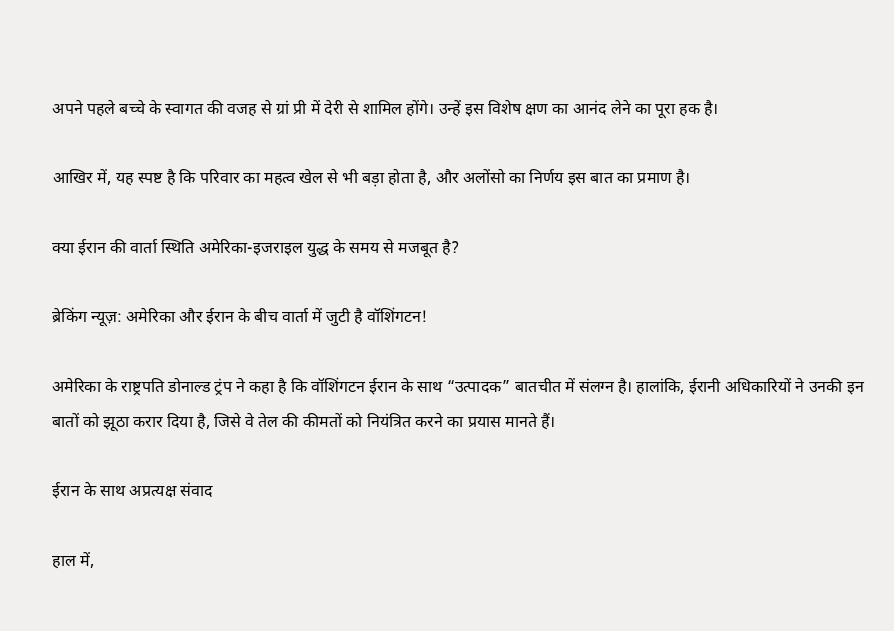अपने पहले बच्चे के स्वागत की वजह से ग्रां प्री में देरी से शामिल होंगे। उन्हें इस विशेष क्षण का आनंद लेने का पूरा हक है।

आखिर में, यह स्पष्ट है कि परिवार का महत्व खेल से भी बड़ा होता है, और अलोंसो का निर्णय इस बात का प्रमाण है।

क्या ईरान की वार्ता स्थिति अमेरिका-इजराइल युद्ध के समय से मजबूत है?

ब्रेकिंग न्यूज़: अमेरिका और ईरान के बीच वार्ता में जुटी है वॉशिंगटन!

अमेरिका के राष्ट्रपति डोनाल्ड ट्रंप ने कहा है कि वॉशिंगटन ईरान के साथ “उत्पादक” बातचीत में संलग्न है। हालांकि, ईरानी अधिकारियों ने उनकी इन बातों को झूठा करार दिया है, जिसे वे तेल की कीमतों को नियंत्रित करने का प्रयास मानते हैं।

ईरान के साथ अप्रत्यक्ष संवाद

हाल में,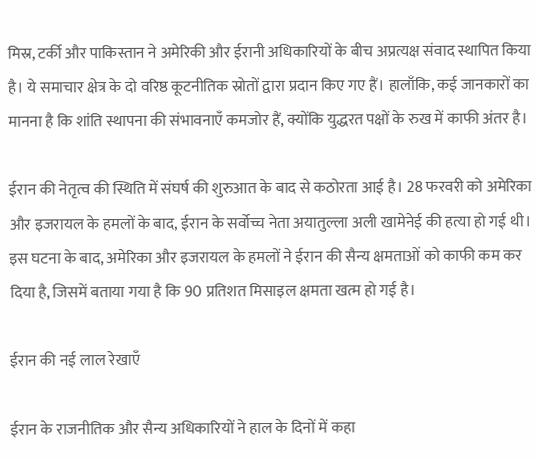मिस्र, टर्की और पाकिस्तान ने अमेरिकी और ईरानी अधिकारियों के बीच अप्रत्यक्ष संवाद स्थापित किया है। ये समाचार क्षेत्र के दो वरिष्ठ कूटनीतिक स्रोतों द्वारा प्रदान किए गए हैं। हालाँकि, कई जानकारों का मानना है कि शांति स्थापना की संभावनाएँ कमजोर हैं, क्योंकि युद्धरत पक्षों के रुख में काफी अंतर है।

ईरान की नेतृत्व की स्थिति में संघर्ष की शुरुआत के बाद से कठोरता आई है। 28 फरवरी को अमेरिका और इजरायल के हमलों के बाद, ईरान के सर्वोच्च नेता अयातुल्ला अली खामेनेई की हत्या हो गई थी। इस घटना के बाद, अमेरिका और इजरायल के हमलों ने ईरान की सैन्य क्षमताओं को काफी कम कर दिया है, जिसमें बताया गया है कि 90 प्रतिशत मिसाइल क्षमता खत्म हो गई है।

ईरान की नई लाल रेखाएँ

ईरान के राजनीतिक और सैन्य अधिकारियों ने हाल के दिनों में कहा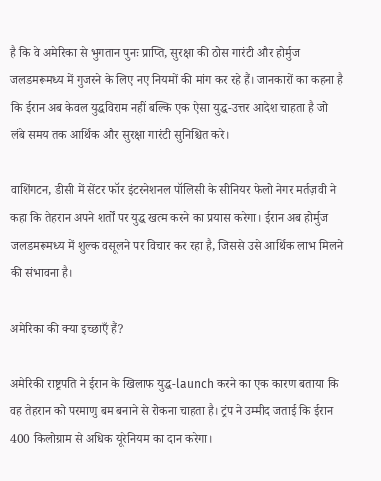है कि वे अमेरिका से भुगतान पुनः प्राप्ति, सुरक्षा की ठोस गारंटी और होर्मुज जलडमरूमध्य में गुजरने के लिए नए नियमों की मांग कर रहे हैं। जानकारों का कहना है कि ईरान अब केवल युद्धविराम नहीं बल्कि एक ऐसा युद्ध-उत्तर आदेश चाहता है जो लंबे समय तक आर्थिक और सुरक्षा गारंटी सुनिश्चित करे।

वाशिंगटन, डीसी में सेंटर फॉर इंटरनेशनल पॉलिसी के सीनियर फेलो नेगर मर्तज़वी ने कहा कि तेहरान अपने शर्तों पर युद्ध खत्म करने का प्रयास करेगा। ईरान अब होर्मुज जलडमरूमध्य में शुल्क वसूलने पर विचार कर रहा है, जिससे उसे आर्थिक लाभ मिलने की संभावना है।

अमेरिका की क्या इच्छाएँ हैं?

अमेरिकी राष्ट्रपति ने ईरान के खिलाफ युद्ध-launch करने का एक कारण बताया कि वह तेहरान को परमाणु बम बनाने से रोकना चाहता है। ट्रंप ने उम्मीद जताई कि ईरान 400 किलोग्राम से अधिक यूरेनियम का दान करेगा।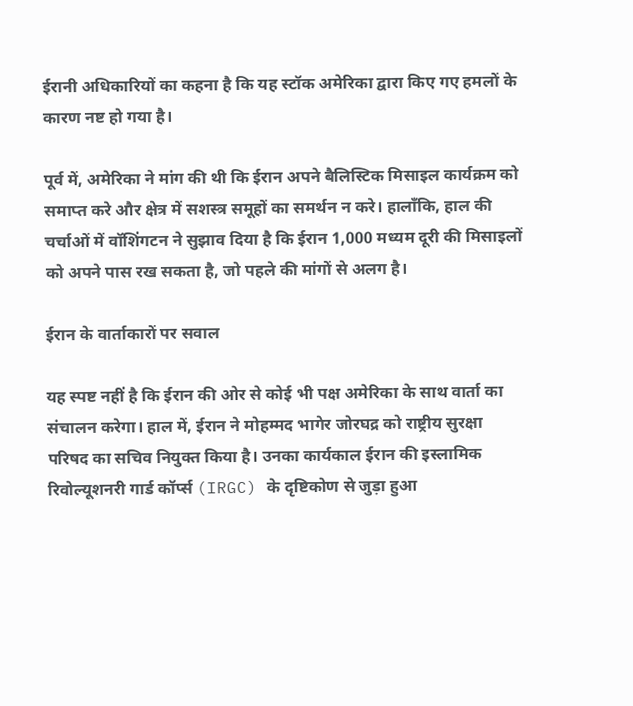ईरानी अधिकारियों का कहना है कि यह स्टॉक अमेरिका द्वारा किए गए हमलों के कारण नष्ट हो गया है।

पूर्व में, अमेरिका ने मांग की थी कि ईरान अपने बैलिस्टिक मिसाइल कार्यक्रम को समाप्त करे और क्षेत्र में सशस्त्र समूहों का समर्थन न करे। हालाँकि, हाल की चर्चाओं में वॉशिंगटन ने सुझाव दिया है कि ईरान 1,000 मध्यम दूरी की मिसाइलों को अपने पास रख सकता है, जो पहले की मांगों से अलग है।

ईरान के वार्ताकारों पर सवाल

यह स्पष्ट नहीं है कि ईरान की ओर से कोई भी पक्ष अमेरिका के साथ वार्ता का संचालन करेगा। हाल में, ईरान ने मोहम्मद भागेर जोरघद्र को राष्ट्रीय सुरक्षा परिषद का सचिव नियुक्त किया है। उनका कार्यकाल ईरान की इस्लामिक रिवोल्यूशनरी गार्ड कॉर्प्स (IRGC) के दृष्टिकोण से जुड़ा हुआ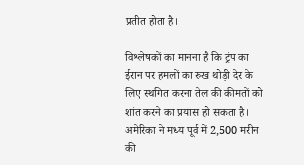प्रतीत होता है।

विश्लेषकों का मानना है कि ट्रंप का ईरान पर हमलों का रुख थोड़ी देर के लिए स्थगित करना तेल की कीमतों को शांत करने का प्रयास हो सकता है। अमेरिका ने मध्य पूर्व में 2,500 मरीन की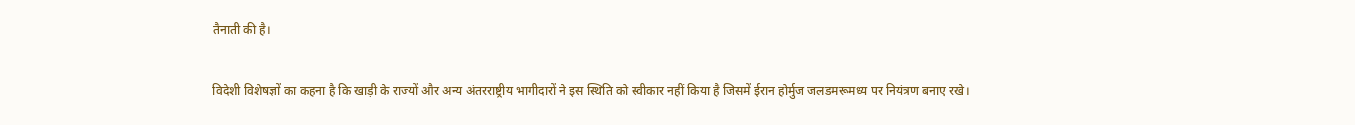तैनाती की है।

विदेशी विशेषज्ञों का कहना है कि खाड़ी के राज्यों और अन्य अंतरराष्ट्रीय भागीदारों ने इस स्थिति को स्वीकार नहीं किया है जिसमें ईरान होर्मुज जलडमरूमध्य पर नियंत्रण बनाए रखे।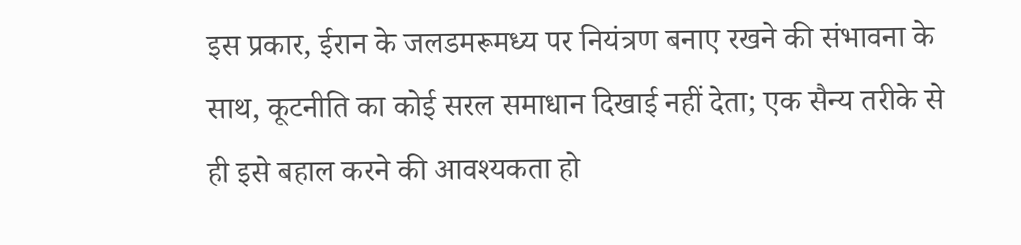इस प्रकार, ईरान के जलडमरूमध्य पर नियंत्रण बनाए रखने की संभावना के साथ, कूटनीति का कोई सरल समाधान दिखाई नहीं देता; एक सैन्य तरीके से ही इसे बहाल करने की आवश्यकता हो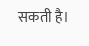सकती है।